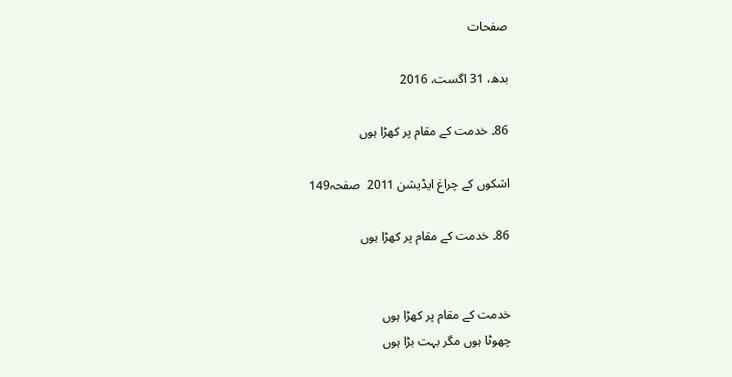صفحات

بدھ، 31 اگست، 2016

86۔ خدمت کے مقام پر کھڑا ہوں

اشکوں کے چراغ ایڈیشن 2011  صفحہ149

86۔ خدمت کے مقام پر کھڑا ہوں


خدمت کے مقام پر کھڑا ہوں
چھوٹا ہوں مگر بہت بڑا ہوں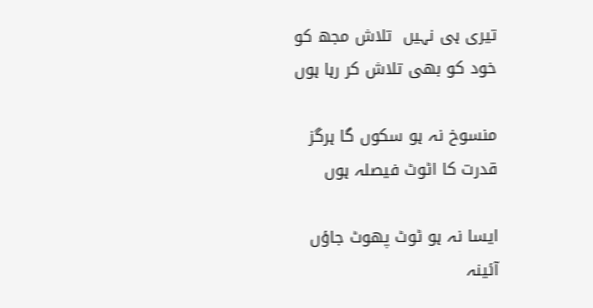تیری ہی نہیں  تلاش مجھ کو
خود کو بھی تلاش کر رہا ہوں

منسوخ نہ ہو سکوں گا ہرگز
قدرت کا اٹوٹ فیصلہ ہوں

ایسا نہ ہو ٹوٹ پھوٹ جاؤں
آئینہ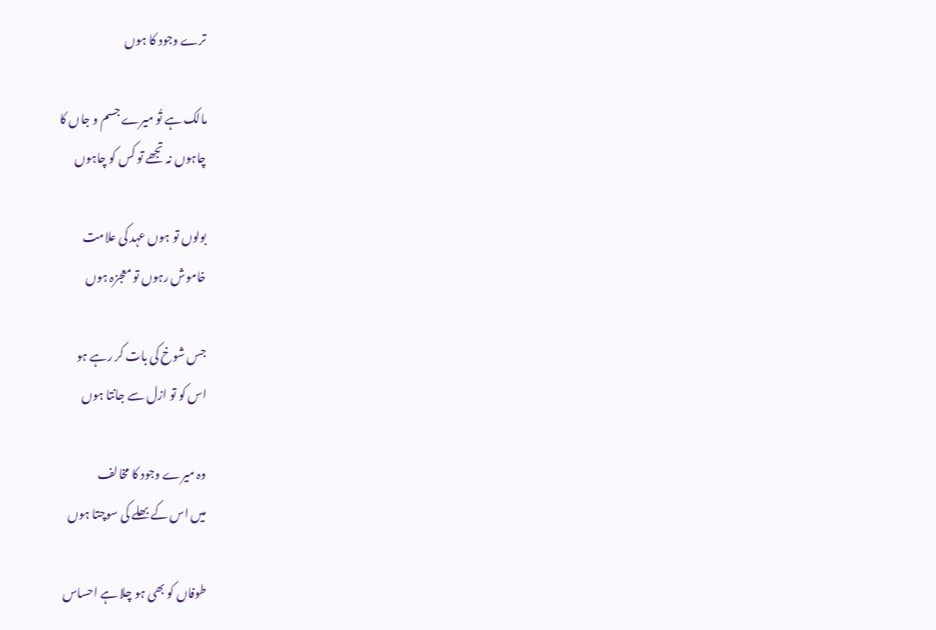ترے وجود کا ہوں

مالک ہے تُو میرے جسم و جاں کا
چاہوں نہ تجھے تو کس کو چاہوں

بولوں تو ہوں عہد کی علامت
خاموش رہوں تو معجزہ ہوں

جس شوخ کی بات کر رہے ہو
اس کو تو ازل سے جانتا ہوں

وہ میرے وجود کا مخالف
میں اس کے بھلے کی سوچتا ہوں

طوفاں کو بھی ہو چلا ہے احساس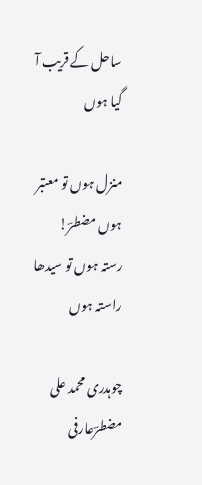ساحل کے قریب آ گیا ہوں

منزل ہوں تو معتبر ہوں مضطرؔ!
رستہ ہوں تو سیدھا راستہ ہوں

چوہدری محمد علی مضطرؔعارفی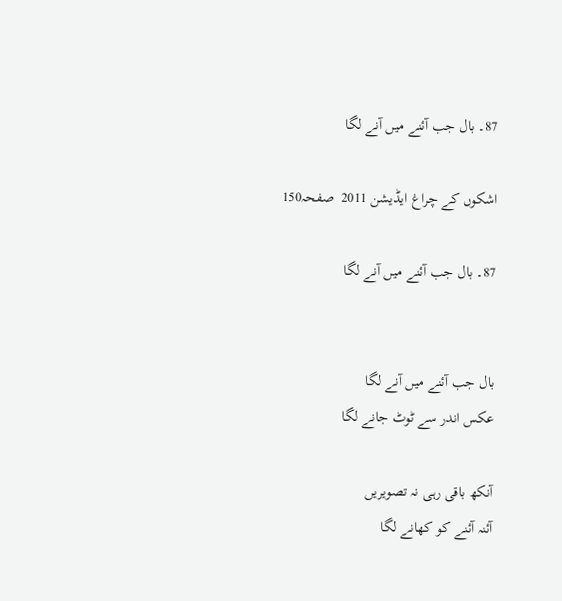87۔ بال جب آئنے میں آنے لگا

اشکوں کے چراغ ایڈیشن 2011  صفحہ150

87۔ بال جب آئنے میں آنے لگا


بال جب آئنے میں آنے لگا
عکس اندر سے ٹوٹ جانے لگا

آنکھ باقی رہی نہ تصویریں
آئنہ آئنے کو کھانے لگا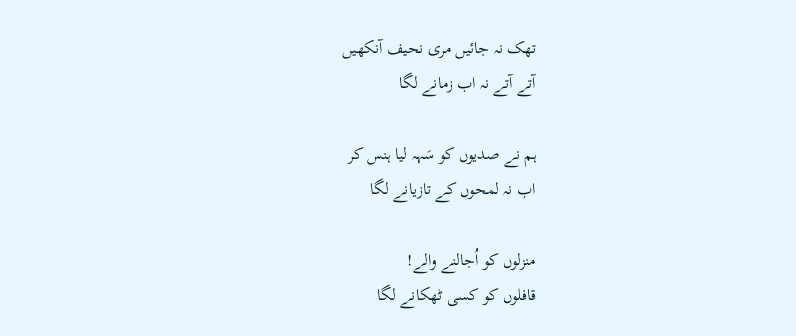تھک نہ جائیں مری نحیف آنکھیں
آتے آتے نہ اب زمانے لگا

ہم نے صدیوں کو سَہہ لیا ہنس کر
اب نہ لمحوں کے تازیانے لگا

منزلوں کو اُجالنے والے!
قافلوں کو کسی ٹھکانے لگا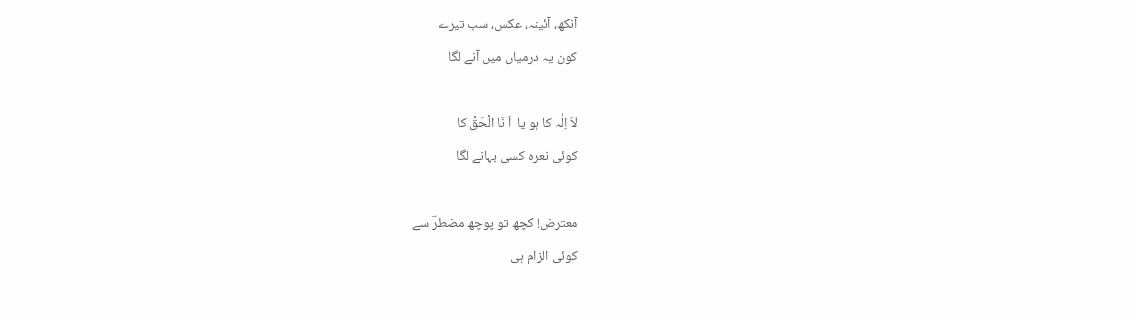آنکھ، آئینہ، عکس، سب تیرے
کون یہ درمیاں میں آنے لگا

لاَ اِلٰہ کا ہو یا  اَ نَا الْحَقْ کا
کوئی نعرہ کسی بہانے لگا

معترض! کچھ تو پوچھ مضطرؔ سے
کوئی الزام ہی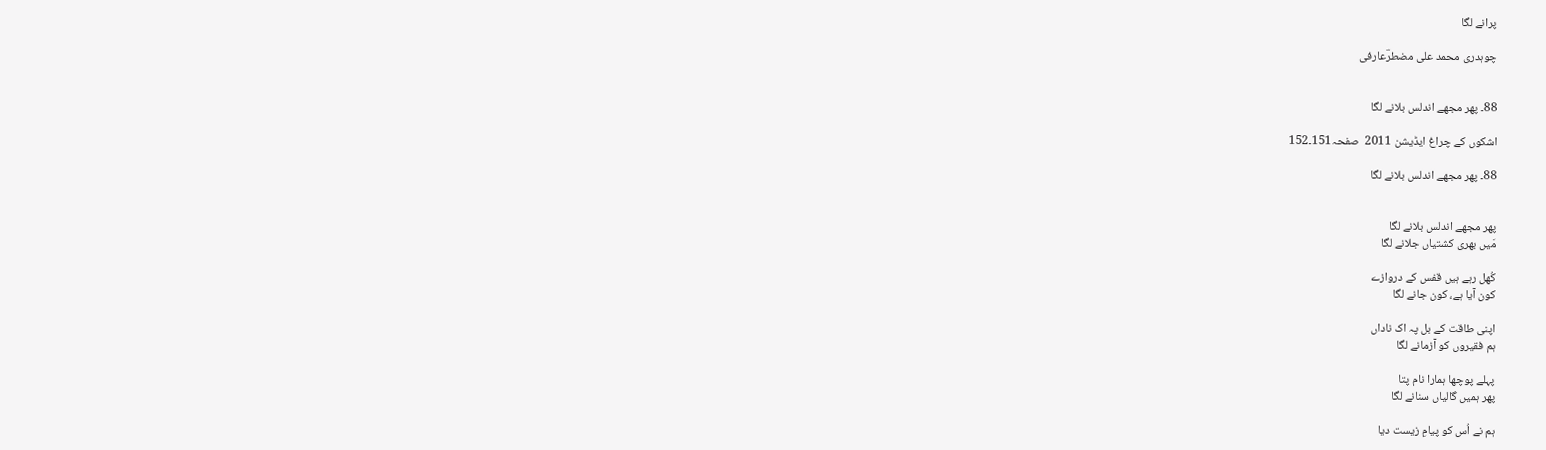پرانے لگا

چوہدری محمد علی مضطرؔعارفی


88۔ پھر مجھے اندلس بلانے لگا

اشکوں کے چراغ ایڈیشن 2011  صفحہ151۔152

88۔ پھر مجھے اندلس بلانے لگا


پھر مجھے اندلس بلانے لگا
مَیں بھری کشتیاں جلانے لگا

کُھل رہے ہیں قفس کے دروازے
کون آیا ہے، کون جانے لگا

اپنی طاقت کے بل پہ اک ناداں
ہم فقیروں کو آزمانے لگا

پہلے پوچھا ہمارا نام پتا
پھر ہمیں گالیاں سنانے لگا

ہم نے اُس کو پیامِ زیست دیا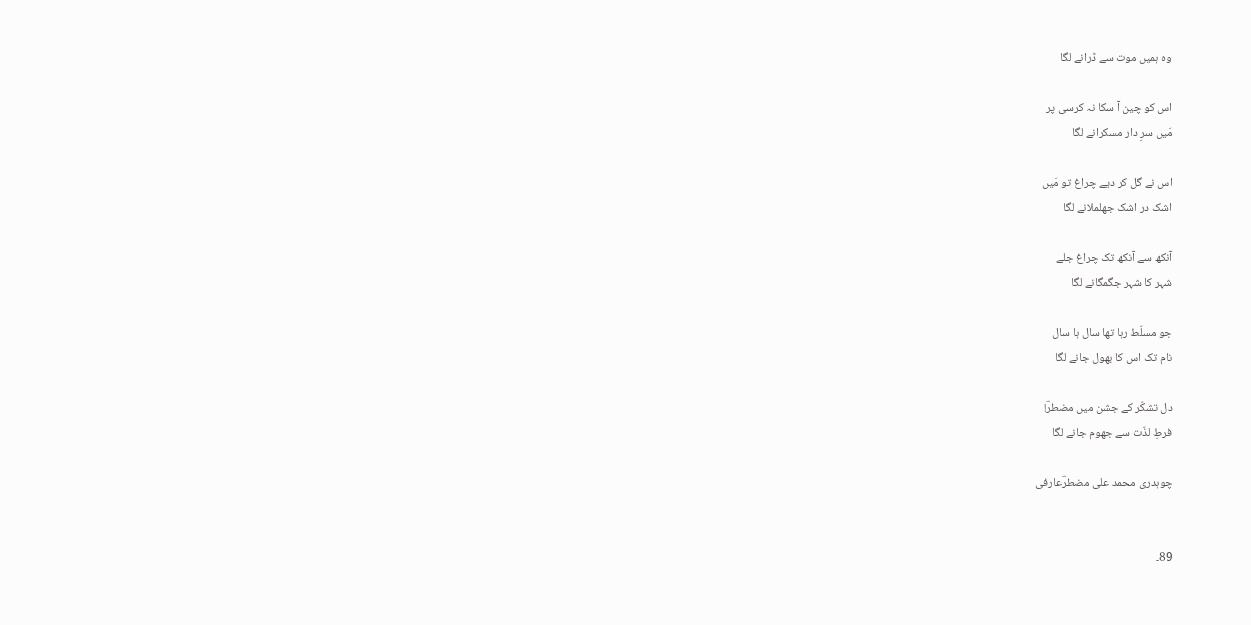وہ ہمیں موت سے ڈرانے لگا

اس کو چین آ سکا نہ کرسی پر
مَیں سرِ دار مسکرانے لگا

اس نے گل کر دیے چراغ تو مَیں
اشک در اشک جھلملانے لگا

آنکھ سے آنکھ تک چراغ جلے
شہر کا شہر جگمگانے لگا

جو مسلّط رہا تھا سال ہا سال
نام تک اس کا بھول جانے لگا

دل تشکّر کے جشن میں مضطرؔ!
فرطِ لذّت سے جھوم جانے لگا

چوہدری محمد علی مضطرؔعارفی


89۔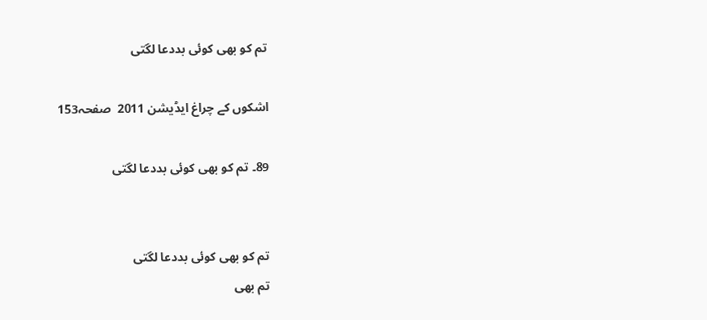تم کو بھی کوئی بددعا لگتی

اشکوں کے چراغ ایڈیشن 2011  صفحہ153

89۔ تم کو بھی کوئی بددعا لگتی


تم کو بھی کوئی بددعا لگتی
تم بھی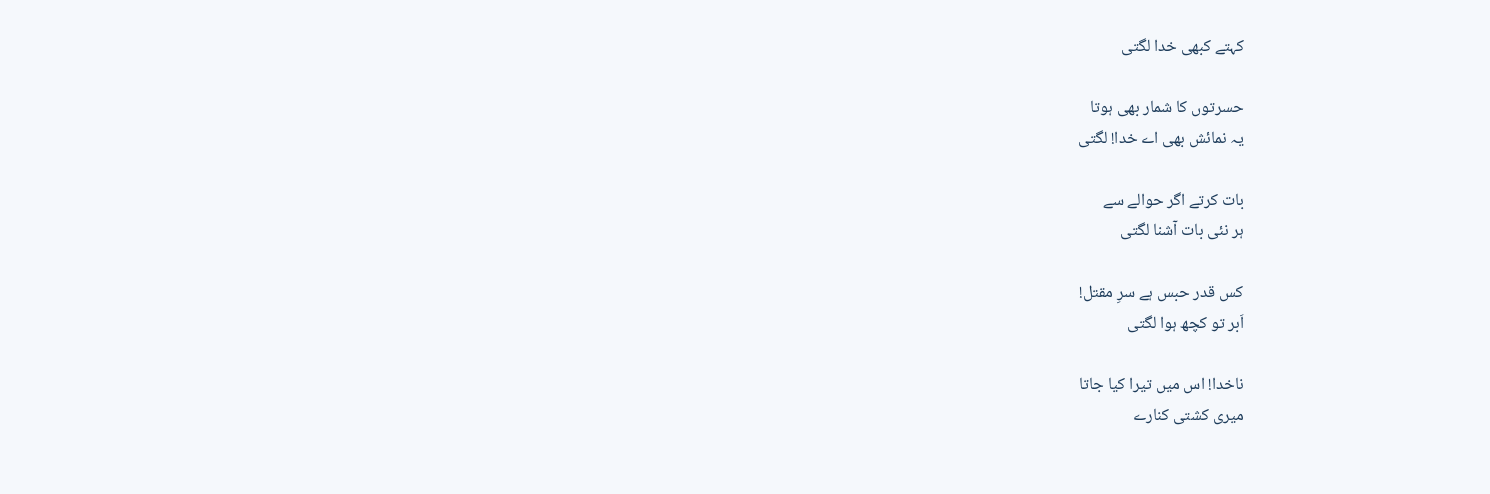کہتے کبھی خدا لگتی

حسرتوں کا شمار بھی ہوتا
یہ نمائش بھی اے خدا! لگتی

بات کرتے اگر حوالے سے
ہر نئی بات آشنا لگتی

کس قدر حبس ہے سرِ مقتل!
اَبر تو کچھ ہوا لگتی

ناخدا! اس میں تیرا کیا جاتا
میری کشتی کنارے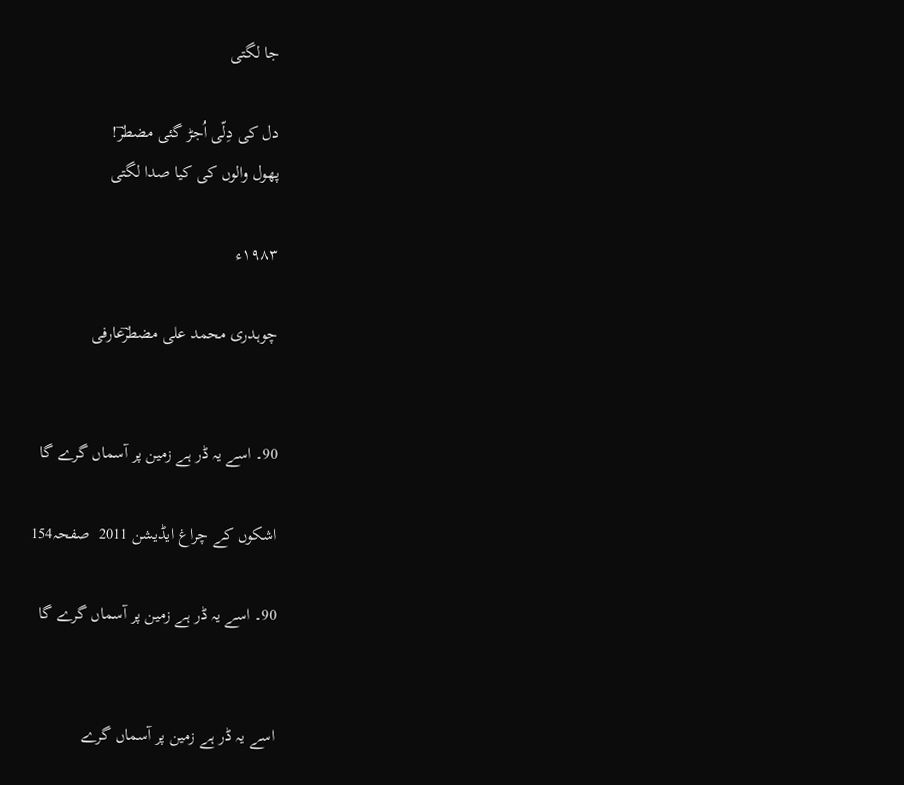جا لگتی

دل کی دِلّی اُجڑ گئی مضطرؔ!
پھول والوں کی کیا صدا لگتی

١٩٨٣ء

چوہدری محمد علی مضطرؔعارفی


90۔ اسے یہ ڈر ہے زمین پر آسماں گرے گا

اشکوں کے چراغ ایڈیشن 2011  صفحہ154

90۔ اسے یہ ڈر ہے زمین پر آسماں گرے گا


اسے یہ ڈر ہے زمین پر آسماں گرے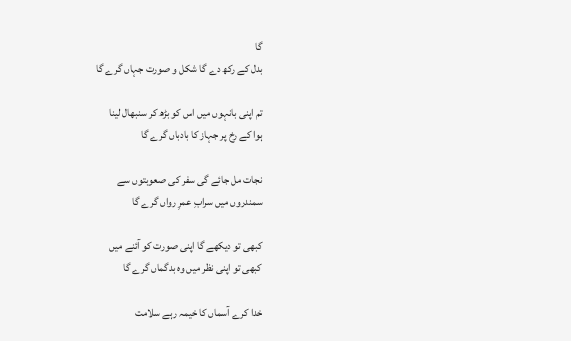گا
بدل کے رکھ دے گا شکل و صورت جہاں گرے گا

تم اپنی بانہوں میں اس کو بڑھ کر سنبھال لینا
ہوا کے رخ پر جہاز کا بادباں گرے گا

نجات مل جائے گی سفر کی صعوبتوں سے
سمندروں میں سرابِ عمرِ رواں گرے گا

کبھی تو دیکھے گا اپنی صورت کو آئنے میں
کبھی تو اپنی نظر میں وہ بدگماں گرے گا

خدا کرے آسماں کا خیمہ رہے سلامت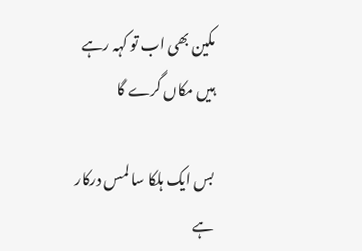مکین بھی اب تو کہہ رہے ہیں مکاں گرے گا

بس ایک ہلکا سا لمس درکار ہے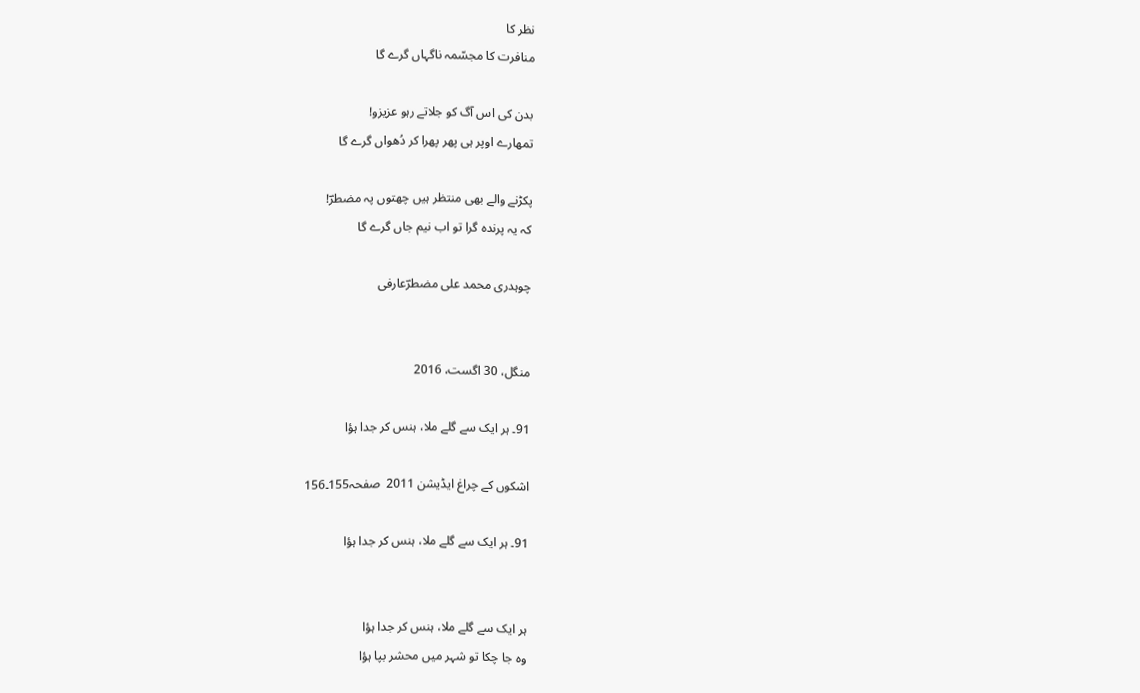نظر کا
منافرت کا مجسّمہ ناگہاں گرے گا

بدن کی اس آگ کو جلاتے رہو عزیزو!
تمھارے اوپر ہی پھر پھرا کر دُھواں گرے گا

پکڑنے والے بھی منتظر ہیں چھتوں پہ مضطرؔ!
کہ یہ پرندہ گرا تو اب نیم جاں گرے گا

چوہدری محمد علی مضطرؔعارفی


منگل، 30 اگست، 2016

91۔ ہر ایک سے گلے ملا، ہنس کر جدا ہؤا

اشکوں کے چراغ ایڈیشن 2011  صفحہ155۔156

91۔ ہر ایک سے گلے ملا، ہنس کر جدا ہؤا


ہر ایک سے گلے ملا، ہنس کر جدا ہؤا
وہ جا چکا تو شہر میں محشر بپا ہؤا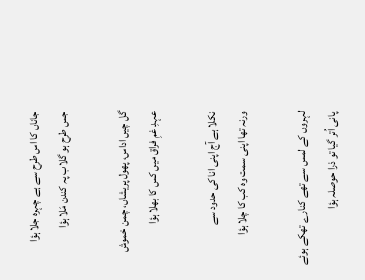جاناں کا اس طرح سے ہے چہرہ جلا ہؤا
جس طرح ہو گلاب پہ کندن مَلا ہؤا

گل چیں اداس، پھول پریشاں، چمن خموش
عہدِ غمِ فراق میں کس کا بھلا ہؤا

نکلا ہے آج اپنی انا کی حدود سے
ورنہ تھا اپنی سمت وہ کب کا چلا ہؤا

لہروں کے لمس سے تھے کنارے تھکے ہوئے
پانی اُتر گیا تو ذرا حوصلہ ہؤا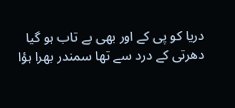دریا کو پی کے اور بھی بے تاب ہو گیا
دھرتی کے درد سے تھا سمندر بھرا ہؤا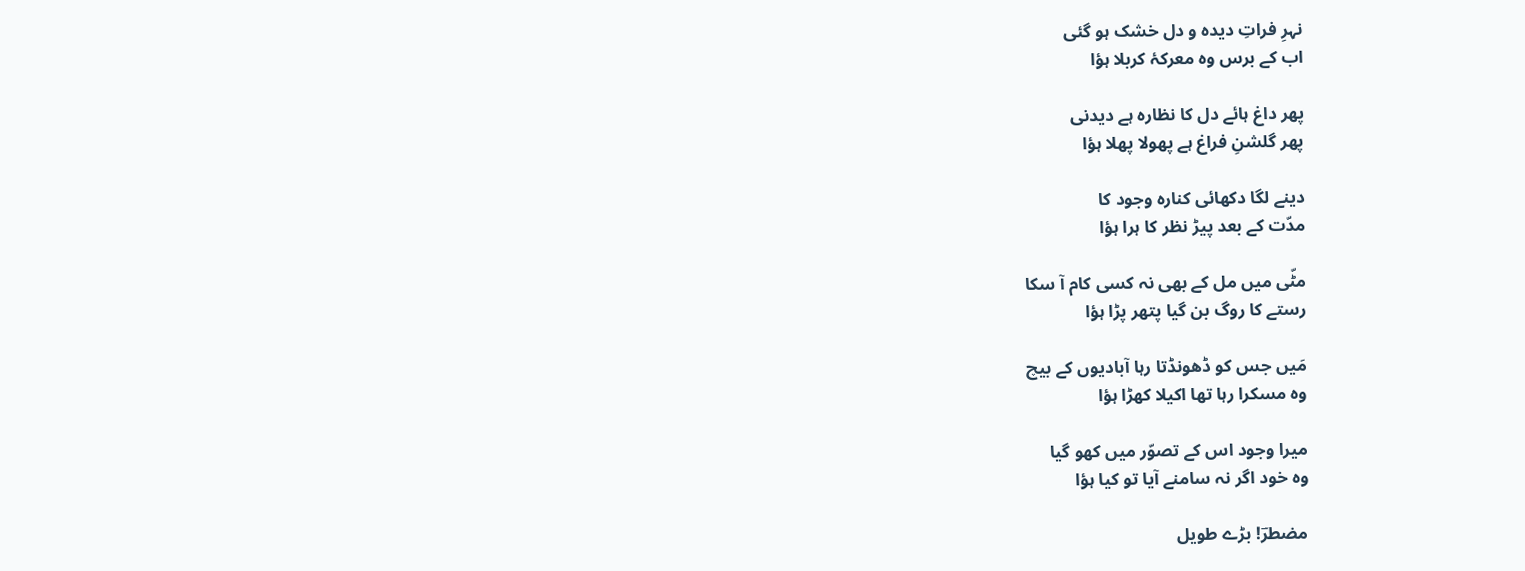نہرِ فراتِ دیدہ و دل خشک ہو گئی
اب کے برس وہ معرکۂ کربلا ہؤا

پھر داغ ہائے دل کا نظارہ ہے دیدنی
پھر گلشنِ فراغ ہے پھولا پھلا ہؤا

دینے لگا دکھائی کنارہ وجود کا
مدّت کے بعد پیڑ نظر کا ہرا ہؤا

مٹّی میں مل کے بھی نہ کسی کام آ سکا
رستے کا روگ بن گیا پتھر پڑا ہؤا

مَیں جس کو ڈھونڈتا رہا آبادیوں کے بیچ
وہ مسکرا رہا تھا اکیلا کھڑا ہؤا

میرا وجود اس کے تصوّر میں کھو گیا
وہ خود اگر نہ سامنے آیا تو کیا ہؤا

مضطرؔ! بڑے طویل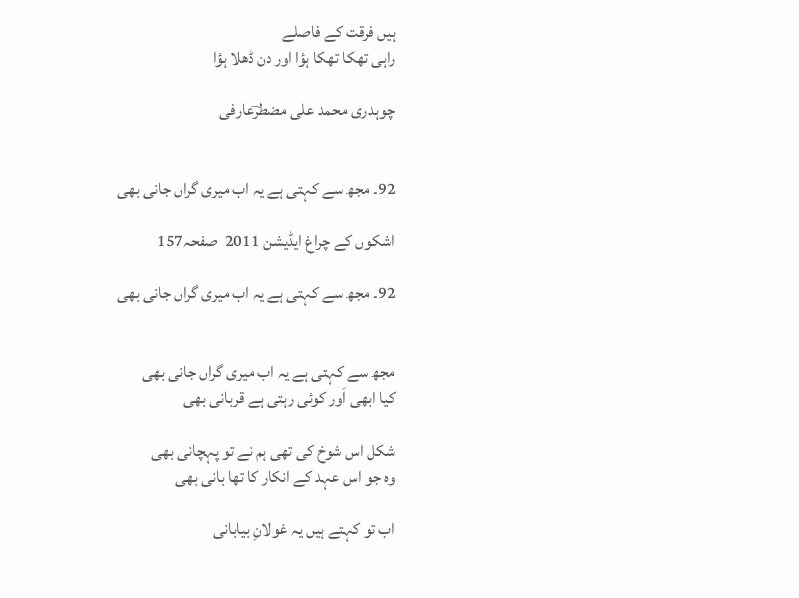ہیں فرقت کے فاصلے
راہی تھکا تھکا ہؤا اور دن ڈھلا ہؤا

چوہدری محمد علی مضطرؔعارفی


92۔ مجھ سے کہتی ہے یہ اب میری گراں جانی بھی

اشکوں کے چراغ ایڈیشن 2011  صفحہ157

92۔ مجھ سے کہتی ہے یہ اب میری گراں جانی بھی


مجھ سے کہتی ہے یہ اب میری گراں جانی بھی
کیا ابھی اَور کوئی رہتی ہے قربانی بھی

شکل اس شوخ کی تھی ہم نے تو پہچانی بھی
وہ جو اس عہد کے انکار کا تھا بانی بھی

اب تو کہتے ہیں یہ غولانِ بیابانی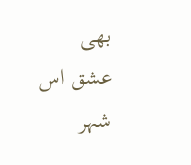بھی
عشق اس شہر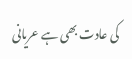کی عادت بھی ہے عریانی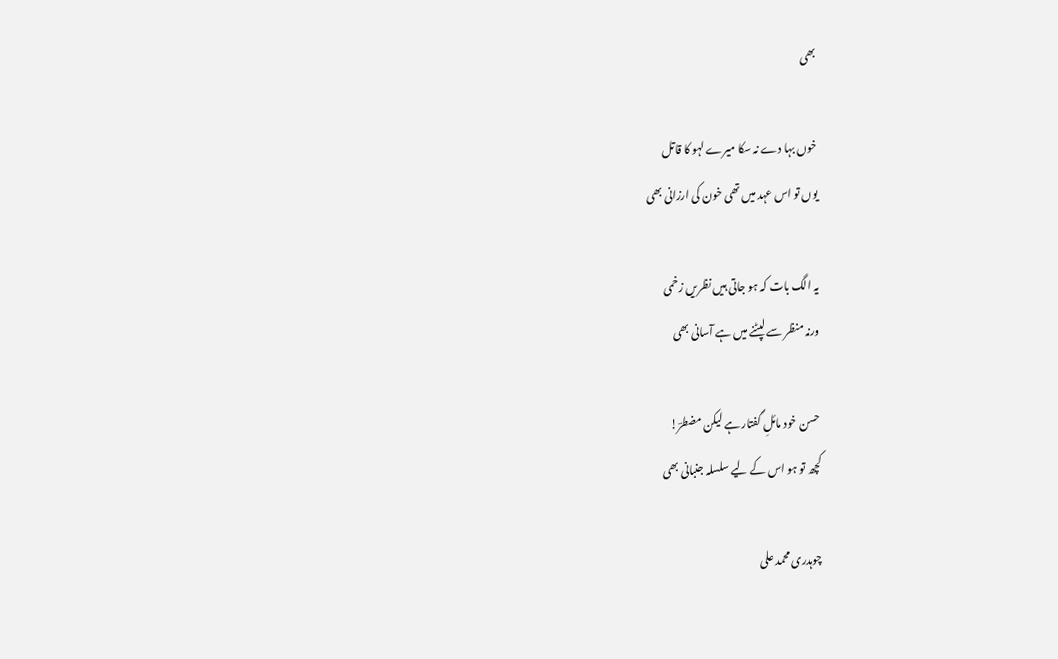بھی

خوں بہا دے نہ سکا میرے لہو کا قاتل
یوں تو اس عہد میں تھی خون کی ارزانی بھی

یہ الگ بات کہ ہو جاتی ہیں نظریں زخمی
ورنہ منظر سے لپٹنے میں ہے آسانی بھی

حسن خود مائلِ گفتار ہے لیکن مضطرؔ!
کچھ تو ہو اس کے لیے سلسلہ جنبانی بھی

چوہدری محمد علی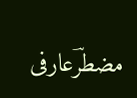مضطرؔعارفی